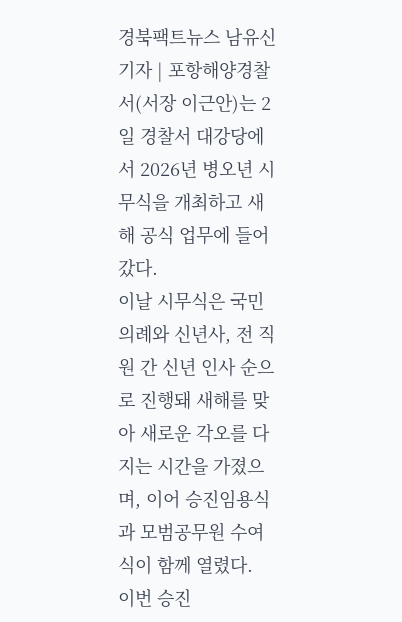경북팩트뉴스 남유신 기자 | 포항해양경찰서(서장 이근안)는 2일 경찰서 대강당에서 2026년 병오년 시무식을 개최하고 새해 공식 업무에 들어갔다.
이날 시무식은 국민의례와 신년사, 전 직원 간 신년 인사 순으로 진행돼 새해를 맞아 새로운 각오를 다지는 시간을 가졌으며, 이어 승진임용식과 모범공무원 수여식이 함께 열렸다.
이번 승진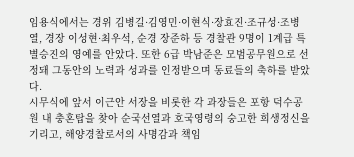임용식에서는 경위 김병길·김영민·이현식·장효진·조규성·조병열, 경장 이성현·최우석, 순경 장준하 등 경찰관 9명이 1계급 특별승진의 영예를 안았다. 또한 6급 박남준은 모범공무원으로 선정돼 그동안의 노력과 성과를 인정받으며 동료들의 축하를 받았다.
시무식에 앞서 이근안 서장을 비롯한 각 과장들은 포항 덕수공원 내 충혼탑을 찾아 순국선열과 호국영령의 숭고한 희생정신을 기리고, 해양경찰로서의 사명감과 책임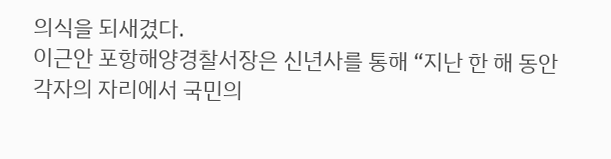의식을 되새겼다.
이근안 포항해양경찰서장은 신년사를 통해 “지난 한 해 동안 각자의 자리에서 국민의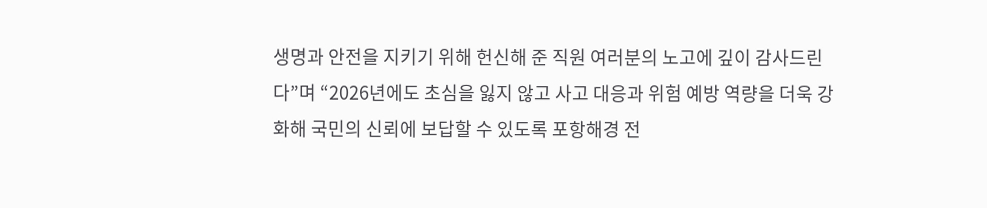생명과 안전을 지키기 위해 헌신해 준 직원 여러분의 노고에 깊이 감사드린다”며 “2026년에도 초심을 잃지 않고 사고 대응과 위험 예방 역량을 더욱 강화해 국민의 신뢰에 보답할 수 있도록 포항해경 전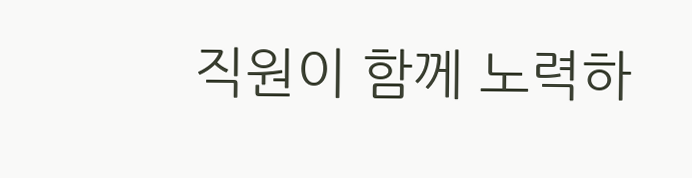직원이 함께 노력하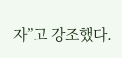자”고 강조했다.